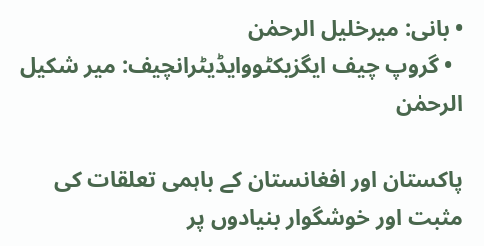• بانی: میرخلیل الرحمٰن
  • گروپ چیف ایگزیکٹووایڈیٹرانچیف: میر شکیل الرحمٰن

پاکستان اور افغانستان کے باہمی تعلقات کی مثبت اور خوشگوار بنیادوں پر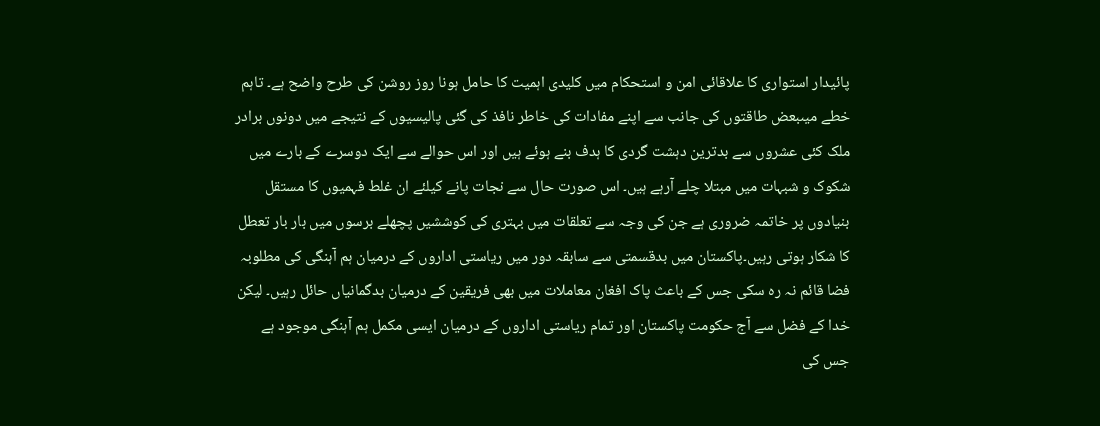پائیدار استواری کا علاقائی امن و استحکام میں کلیدی اہمیت کا حامل ہونا روز روشن کی طرح واضح ہے۔ تاہم خطے میںبعض طاقتوں کی جانب سے اپنے مفادات کی خاطر نافذ کی گئی پالیسیوں کے نتیجے میں دونوں برادر ملک کئی عشروں سے بدترین دہشت گردی کا ہدف بنے ہوئے ہیں اور اس حوالے سے ایک دوسرے کے بارے میں شکوک و شبہات میں مبتلا چلے آرہے ہیں۔ اس صورت حال سے نجات پانے کیلئے ان غلط فہمیوں کا مستقل بنیادوں پر خاتمہ ضروری ہے جن کی وجہ سے تعلقات میں بہتری کی کوششیں پچھلے برسوں میں بار بار تعطل کا شکار ہوتی رہیں۔پاکستان میں بدقسمتی سے سابقہ دور میں ریاستی اداروں کے درمیان ہم آہنگی کی مطلوبہ فضا قائم نہ رہ سکی جس کے باعث پاک افغان معاملات میں بھی فریقین کے درمیان بدگمانیاں حائل رہیں۔ لیکن خدا کے فضل سے آج حکومت پاکستان اور تمام ریاستی اداروں کے درمیان ایسی مکمل ہم آہنگی موجود ہے جس کی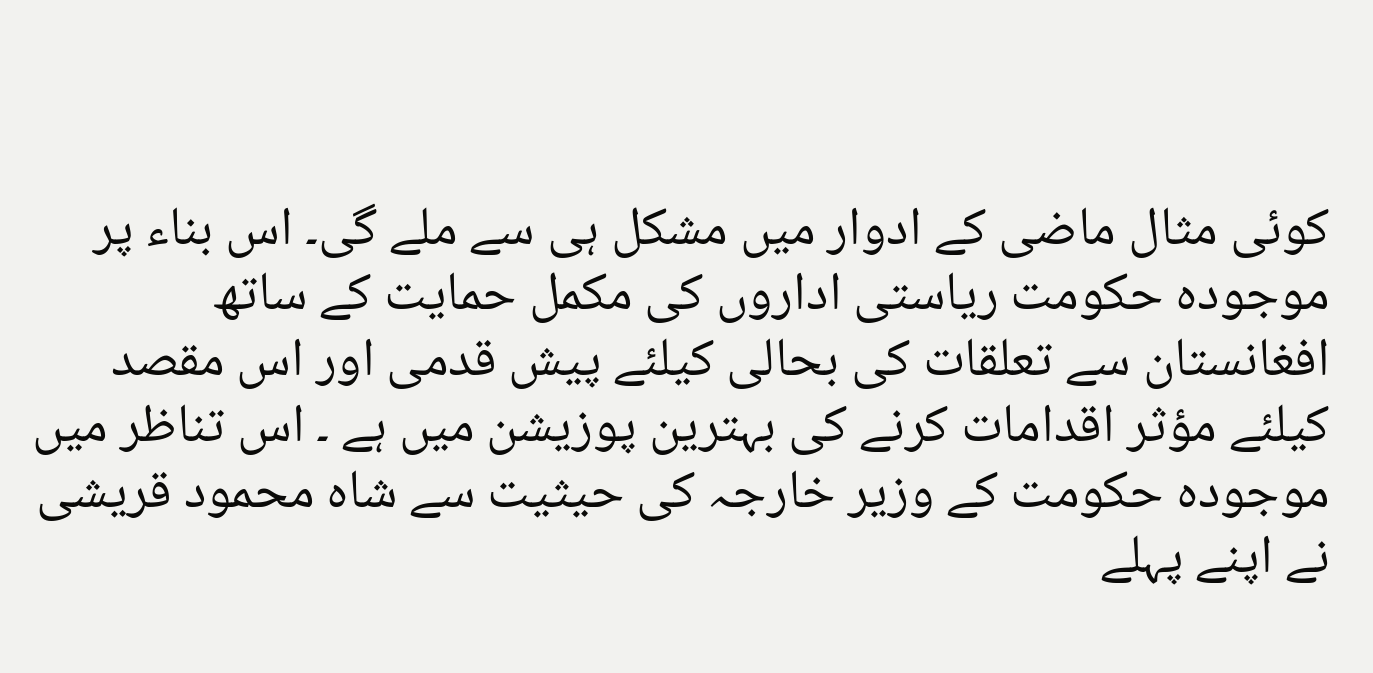کوئی مثال ماضی کے ادوار میں مشکل ہی سے ملے گی۔ اس بناء پر موجودہ حکومت ریاستی اداروں کی مکمل حمایت کے ساتھ افغانستان سے تعلقات کی بحالی کیلئے پیش قدمی اور اس مقصد کیلئے مؤثر اقدامات کرنے کی بہترین پوزیشن میں ہے ۔ اس تناظر میں موجودہ حکومت کے وزیر خارجہ کی حیثیت سے شاہ محمود قریشی نے اپنے پہلے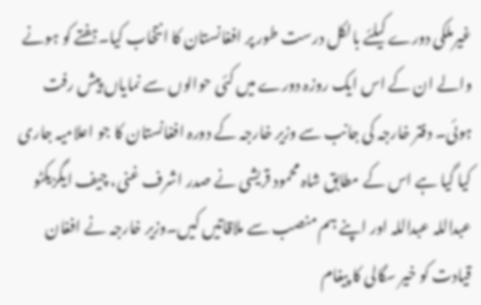غیرملکی دورے کیلئے بالکل درست طور پر افغانستان کا انتخاب کیا۔ہفتے کو ہونے والے ان کے اس ایک روزہ دورے میں کئی حوالوں سے نمایاں پیش رفت ہوئی۔ دفتر خارجہ کی جانب سے وزیر خارجہ کے دورہ افغانستان کا جو اعلامیہ جاری کیا گیا ہے اس کے مطابق شاہ محمود قریشی نے صدر اشرف غنی، چیف ایگزیکٹو عبداللہ عبداللہ اور اپنے ہم منصب سے ملاقاتیں کیں۔وزیر خارجہ نے افغان قیادت کو خیر سگالی کا پیغام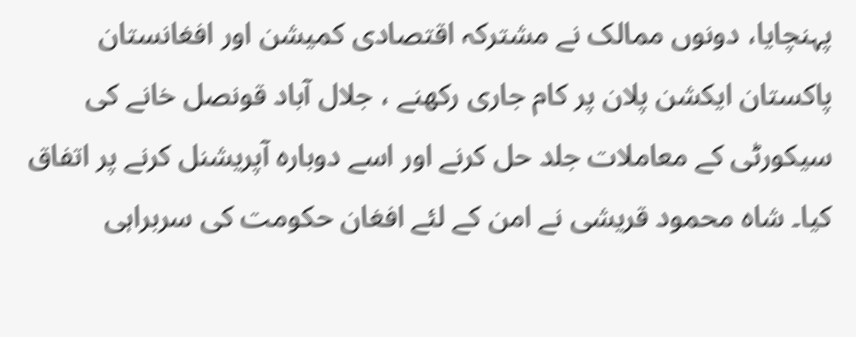پہنچایا، دونوں ممالک نے مشترکہ اقتصادی کمیشن اور افغانستان پاکستان ایکشن پلان پر کام جاری رکھنے ، جلال آباد قونصل خانے کی سیکورٹی کے معاملات جلد حل کرنے اور اسے دوبارہ آپریشنل کرنے پر اتفاق کیا۔ شاہ محمود قریشی نے امن کے لئے افغان حکومت کی سربراہی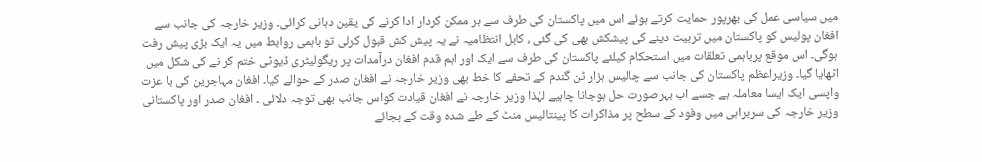میں سیاسی عمل کی بھرپور حمایت کرتے ہوئے اس میں پاکستان کی طرف سے ہر ممکن کردار ادا کرنے کی یقین دہانی کرائی۔ وزیر خارجہ کی جانب سے افغان پولیس کو پاکستان میں تربیت دینے کی پیشکش بھی کی گئی ، کابل انتظامیہ نے یہ پیش کش قبول کرلی تو باہمی روابط میں یہ ایک بڑی پیش رفت ہوگی۔ اس موقع پرباہمی تعلقات میں استحکام کیلئے پاکستان کی طرف سے ایک اور اہم قدم افغان درآمدات پر ریگولیٹری ڈیوٹی ختم کر نے کی شکل میں اٹھایا گیا۔ وزیراعظم پاکستان کی جانب سے چالیس ہزار ٹن گندم کے تحفے کا خط بھی وزیر خارجہ نے افغان صدر کے حوالے کیا۔ افغان مہاجرین کی با عزت واپسی ایک ایسا معاملہ ہے جسے اب بہرصورت حل ہوجانا چاہیے لہٰذا وزیر خارجہ نے افغان قیادت کواس جانب بھی توجہ دلائی ۔ افغان صدر اور پاکستانی وزیر خارجہ کی سربراہی میں وفود کے سطح پر مذاکرات کا پینتالیس منٹ کے طے شدہ وقت کے بجائے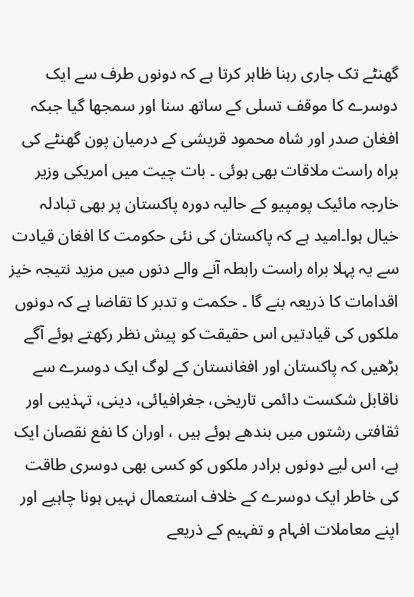گھنٹے تک جاری رہنا ظاہر کرتا ہے کہ دونوں طرف سے ایک دوسرے کا موقف تسلی کے ساتھ سنا اور سمجھا گیا جبکہ افغان صدر اور شاہ محمود قریشی کے درمیان پون گھنٹے کی براہ راست ملاقات بھی ہوئی ۔ بات چیت میں امریکی وزیر خارجہ مائیک پومپیو کے حالیہ دورہ پاکستان پر بھی تبادلہ خیال ہوا۔امید ہے کہ پاکستان کی نئی حکومت کا افغان قیادت سے یہ پہلا براہ راست رابطہ آنے والے دنوں میں مزید نتیجہ خیز اقدامات کا ذریعہ بنے گا ۔ حکمت و تدبر کا تقاضا ہے کہ دونوں ملکوں کی قیادتیں اس حقیقت کو پیش نظر رکھتے ہوئے آگے بڑھیں کہ پاکستان اور افغانستان کے لوگ ایک دوسرے سے ناقابل شکست دائمی تاریخی، جغرافیائی، دینی، تہذیبی اور ثقافتی رشتوں میں بندھے ہوئے ہیں ، اوران کا نفع نقصان ایک ہے، اس لیے دونوں برادر ملکوں کو کسی بھی دوسری طاقت کی خاطر ایک دوسرے کے خلاف استعمال نہیں ہونا چاہیے اور اپنے معاملات افہام و تفہیم کے ذریعے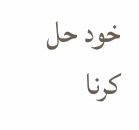خود حل کرنا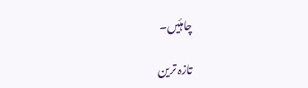چاہئیں۔

تازہ ترین